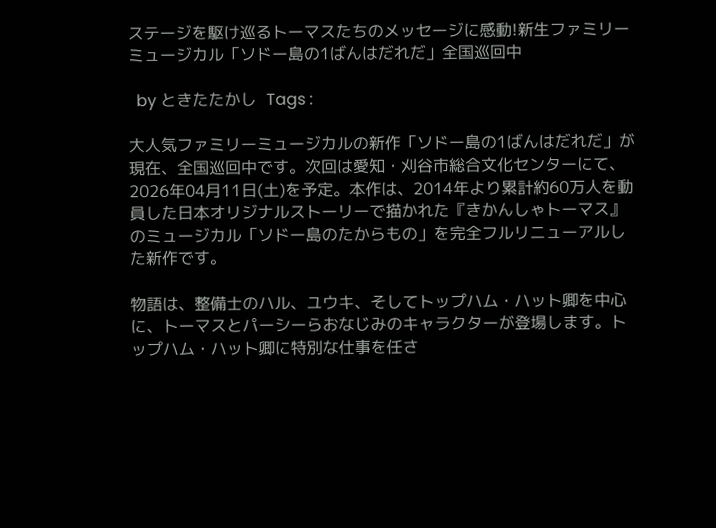ステージを駆け巡るトーマスたちのメッセージに感動!新生ファミリーミュージカル「ソドー島の1ばんはだれだ」全国巡回中

  by ときたたかし  Tags :

大人気ファミリーミュージカルの新作「ソドー島の1ばんはだれだ」が現在、全国巡回中です。次回は愛知・刈谷市総合文化センターにて、2026年04月11日(土)を予定。本作は、2014年より累計約60万人を動員した日本オリジナルストーリーで描かれた『きかんしゃトーマス』のミュージカル「ソドー島のたからもの」を完全フルリニューアルした新作です。

物語は、整備士のハル、ユウキ、そしてトップハム・ハット卿を中心に、トーマスとパーシーらおなじみのキャラクターが登場します。トップハム・ハット卿に特別な仕事を任さ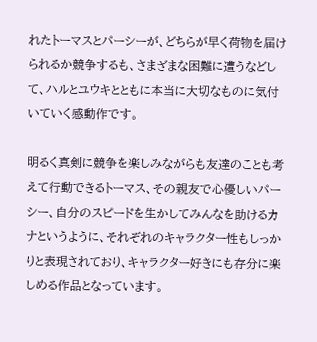れたトーマスとパーシーが、どちらが早く荷物を届けられるか競争するも、さまざまな困難に遭うなどして、ハルとユウキとともに本当に大切なものに気付いていく感動作です。

明るく真剣に競争を楽しみながらも友達のことも考えて行動できるトーマス、その親友で心優しいパーシー、自分のスピードを生かしてみんなを助けるカナというように、それぞれのキャラクター性もしっかりと表現されており、キャラクター好きにも存分に楽しめる作品となっています。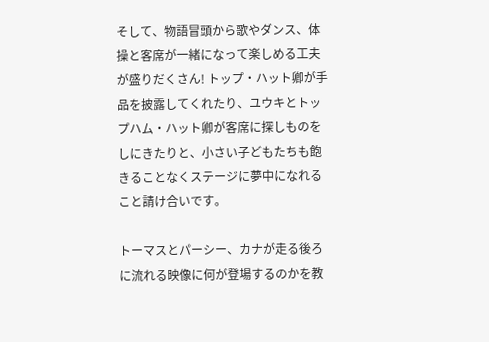そして、物語冒頭から歌やダンス、体操と客席が一緒になって楽しめる工夫が盛りだくさん! トップ・ハット卿が手品を披露してくれたり、ユウキとトップハム・ハット卿が客席に探しものをしにきたりと、小さい子どもたちも飽きることなくステージに夢中になれること請け合いです。

トーマスとパーシー、カナが走る後ろに流れる映像に何が登場するのかを教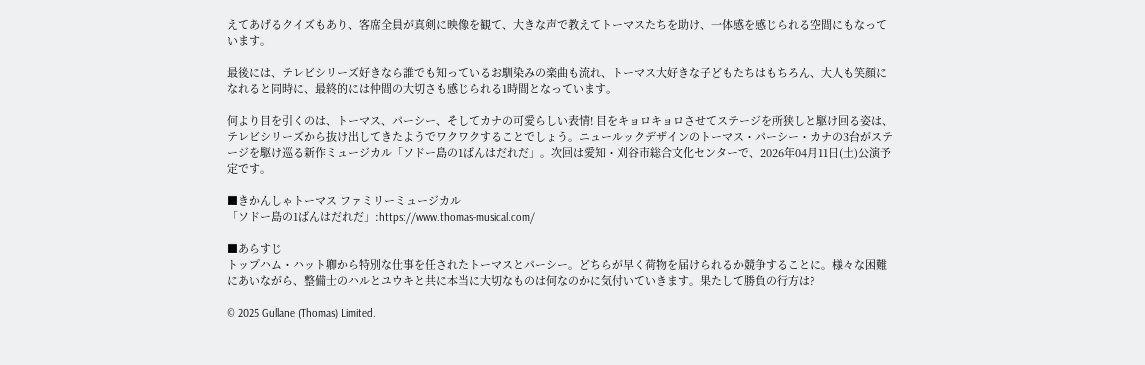えてあげるクイズもあり、客席全員が真剣に映像を観て、大きな声で教えてトーマスたちを助け、一体感を感じられる空間にもなっています。

最後には、テレビシリーズ好きなら誰でも知っているお馴染みの楽曲も流れ、トーマス大好きな子どもたちはもちろん、大人も笑顔になれると同時に、最終的には仲間の大切さも感じられる1時間となっています。

何より目を引くのは、トーマス、パーシー、そしてカナの可愛らしい表情! 目をキョロキョロさせてステージを所狭しと駆け回る姿は、テレビシリーズから抜け出してきたようでワクワクすることでしょう。ニュールックデザインのトーマス・パーシー・カナの3台がステージを駆け巡る新作ミュージカル「ソドー島の1ばんはだれだ」。次回は愛知・刈谷市総合文化センターで、2026年04月11日(土)公演予定です。

■きかんしゃトーマス ファミリーミュージカル
「ソドー島の1ばんはだれだ」:https://www.thomas-musical.com/

■あらすじ
トップハム・ハット卿から特別な仕事を任されたトーマスとパーシー。どちらが早く荷物を届けられるか競争することに。様々な困難にあいながら、整備士のハルとユウキと共に本当に大切なものは何なのかに気付いていきます。果たして勝負の行方は?

© 2025 Gullane (Thomas) Limited.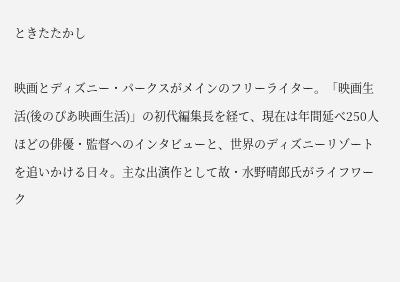ときたたかし

映画とディズニー・パークスがメインのフリーライター。「映画生活(後のぴあ映画生活)」の初代編集長を経て、現在は年間延べ250人ほどの俳優・監督へのインタビューと、世界のディズニーリゾートを追いかける日々。主な出演作として故・水野晴郎氏がライフワーク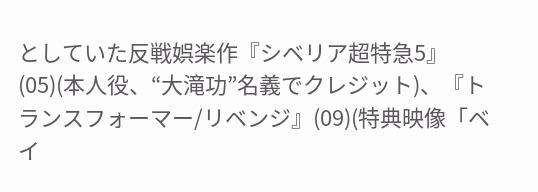としていた反戦娯楽作『シベリア超特急5』(05)(本人役、“大滝功”名義でクレジット)、『トランスフォーマー/リベンジ』(09)(特典映像「ベイ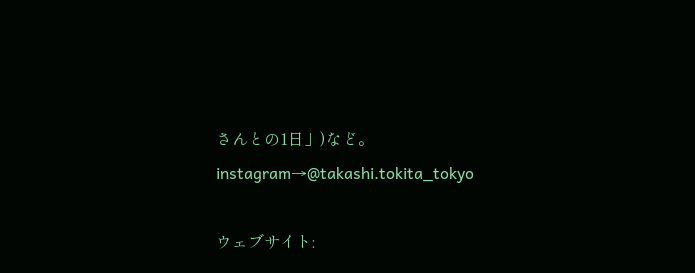さんとの1日」)など。instagram→@takashi.tokita_tokyo

ウェブサイト: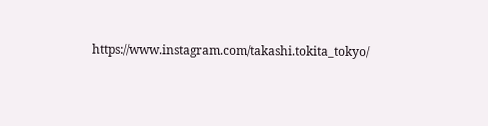https://www.instagram.com/takashi.tokita_tokyo/